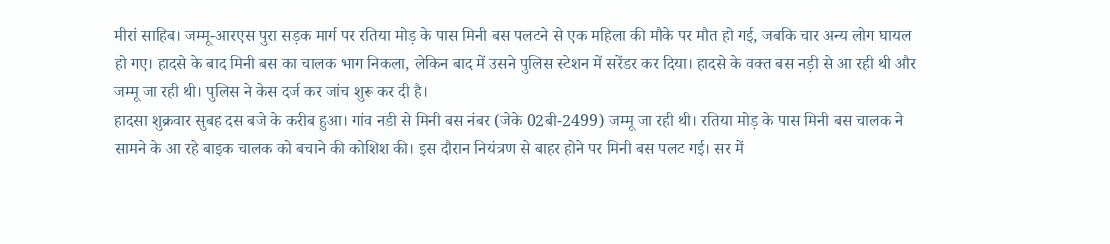मीरां साहिब। जम्मू-आरएस पुरा सड़क मार्ग पर रतिया मोड़ के पास मिनी बस पलटने से एक महिला की मौके पर मौत हो गई, जबकि चार अन्य लोग घायल हो गए। हादसे के बाद मिनी बस का चालक भाग निकला, लेकिन बाद में उसने पुलिस स्टेशन में सरेंडर कर दिया। हादसे के वक्त बस नड़ी से आ रही थी और जम्मू जा रही थी। पुलिस ने केस दर्ज कर जांच शुरू कर दी है।
हादसा शुक्रवार सुबह दस बजे के करीब हुआ। गांव नडी से मिनी बस नंबर (जेके 02बी-2499) जम्मू जा रही थी। रतिया मोड़ के पास मिनी बस चालक ने सामने के आ रहे बाइक चालक को बचाने की कोशिश की। इस दौरान नियंत्रण से बाहर होने पर मिनी बस पलट गई। सर में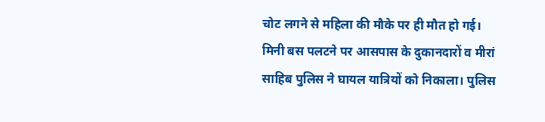चोट लगने से महिला की मौके पर ही मौत हो गई। मिनी बस पलटने पर आसपास के दुकानदारों व मीरां साहिब पुलिस ने घायल यात्रियों को निकाला। पुलिस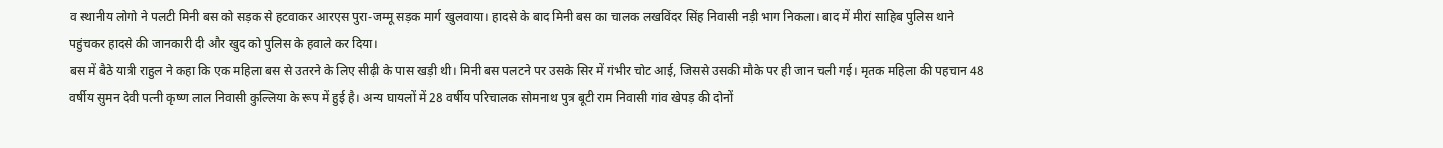व स्थानीय लोगो ने पलटी मिनी बस को सड़क से हटवाकर आरएस पुरा-जम्मू सड़क मार्ग खुलवाया। हादसे के बाद मिनी बस का चालक लखविंदर सिंह निवासी नड़ी भाग निकला। बाद में मीरां साहिब पुलिस थाने पहुंचकर हादसे की जानकारी दी और खुद को पुलिस के हवाले कर दिया।
बस में बैठे यात्री राहुल ने कहा कि एक महिला बस से उतरने के लिए सीढ़ी के पास खड़ी थी। मिनी बस पलटने पर उसके सिर में गंभीर चोट आई, जिससे उसकी मौके पर ही जान चली गई। मृतक महिला की पहचान 48 वर्षीय सुमन देवी पत्नी कृष्ण लाल निवासी कुल्लिया के रूप में हुई है। अन्य घायलों में 28 वर्षीय परिचालक सोमनाथ पुत्र बूटी राम निवासी गांव खेपड़ की दोनों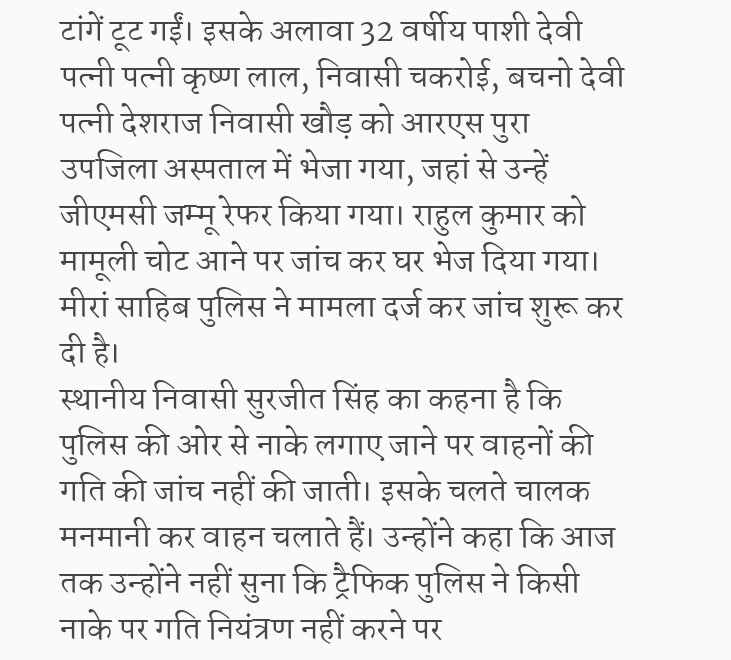टांगें टूट गईं। इसके अलावा 32 वर्षीय पाशी देवी पत्नी पत्नी कृष्ण लाल, निवासी चकरोई, बचनो देवी पत्नी देशराज निवासी खौड़ को आरएस पुरा उपजिला अस्पताल में भेजा गया, जहां से उन्हें जीएमसी जम्मू रेफर किया गया। राहुल कुमार को मामूली चोट आने पर जांच कर घर भेज दिया गया। मीरां साहिब पुलिस ने मामला दर्ज कर जांच शुरू कर दी है।
स्थानीय निवासी सुरजीत सिंह का कहना है कि पुलिस की ओर से नाके लगाए जाने पर वाहनों की गति की जांच नहीं की जाती। इसके चलते चालक मनमानी कर वाहन चलाते हैं। उन्होंने कहा कि आज तक उन्होंने नहीं सुना कि ट्रैफिक पुलिस ने किसी नाके पर गति नियंत्रण नहीं करने पर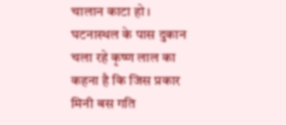चालान काटा हो।
घटनास्थल के पास दुकान चला रहे कृष्ण लाल का कहना है कि जिस प्रकार मिनी बस गति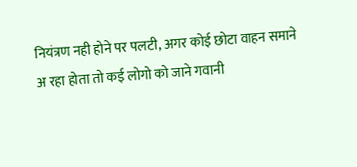नियंत्रण नही होने पर पलटी, अगर कोई छोटा वाहन समाने अ रहा होता तो कई लोगो को जाने गवानी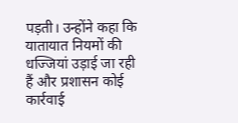पड़ती। उन्होंने कहा कि यातायात नियमों की धज्जियां उड़ाई जा रही हैं और प्रशासन कोई कार्रवाई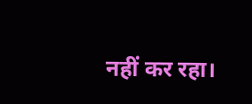नहीं कर रहा।